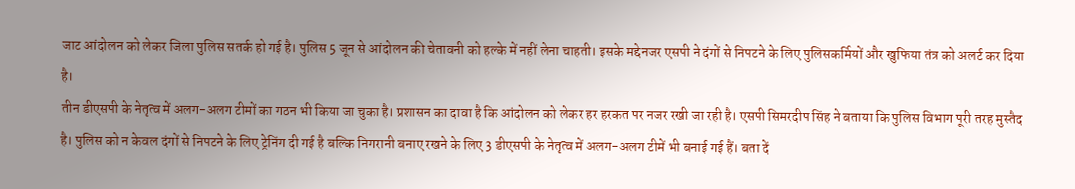जाट आंदोलन को लेकर जिला पुलिस सतर्क हो गई है। पुलिस 5 जून से आंदोलन की चेतावनी को हल्के में नहीं लेना चाहती। इसके मद्देनजर एसपी ने दंगों से निपटने के लिए पुलिसकर्मियों और खुफिया तंत्र को अलर्ट कर दिया है।
तीन डीएसपी के नेतृत्व में अलग-अलग टीमों का गठन भी किया जा चुका है। प्रशासन का दावा है कि आंदोलन को लेकर हर हरकत पर नजर रखी जा रही है। एसपी सिमरदीप सिंह ने बताया कि पुलिस विभाग पूरी तरह मुस्तैद है। पुलिस को न केवल दंगों से निपटने के लिए ट्रेनिंग दी गई है बल्कि निगरानी बनाए रखने के लिए 3 डीएसपी के नेतृत्व में अलग-अलग टीमें भी बनाई गई हैं। बता दें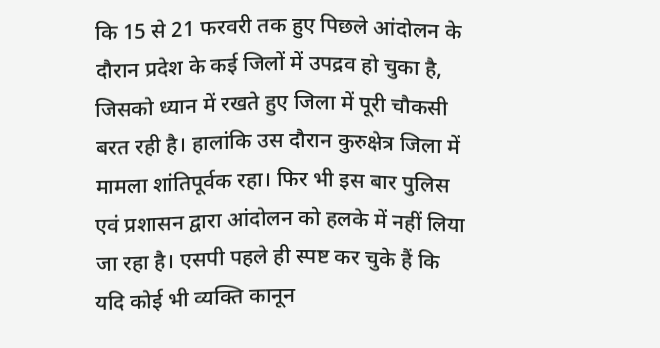कि 15 से 21 फरवरी तक हुए पिछले आंदोलन के दौरान प्रदेश के कई जिलों में उपद्रव हो चुका है, जिसको ध्यान में रखते हुए जिला में पूरी चौकसी बरत रही है। हालांकि उस दौरान कुरुक्षेत्र जिला में मामला शांतिपूर्वक रहा। फिर भी इस बार पुलिस एवं प्रशासन द्वारा आंदोलन को हलके में नहीं लिया जा रहा है। एसपी पहले ही स्पष्ट कर चुके हैं कि यदि कोई भी व्यक्ति कानून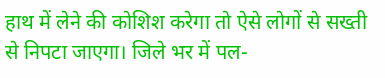हाथ में लेने की कोशिश करेगा तो ऐसे लोगों से सख्ती से निपटा जाएगा। जिले भर में पल-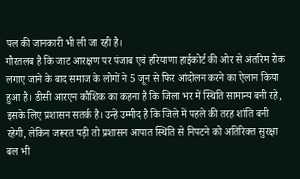पल की जानकारी भी ली जा रही है।
गौरतलब है कि जाट आरक्षण पर पंजाब एवं हरियाणा हाईकोर्ट की ओर से अंतरिम रोक लगाए जाने के बाद समाज के लोगों ने 5 जून से फिर आंदोलन करने का ऐलान किया हुआ है। डीसी आरएन कौशिक का कहना है कि जिला भर में स्थिति सामान्य बनी रहे, इसके लिए प्रशासन सतर्क है। उन्हें उम्मीद है कि जिले में पहले की तरह शांति बनी रहेगी, लेकिन जरूरत पड़ी तो प्रशासन आपात स्थिति से निपटने को अतिरिक्त सुरक्षा बल भी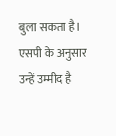बुला सकता है। एसपी के अनुसार उन्हें उम्मीद है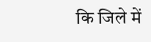कि जिले में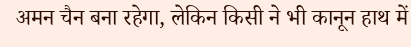अमन चैन बना रहेगा, लेकिन किसी ने भी कानून हाथ में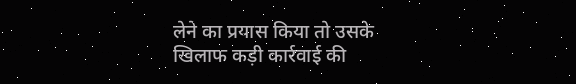लेने का प्रयास किया तो उसके खिलाफ कड़ी कार्रवाई की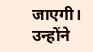जाएगी। उन्होंने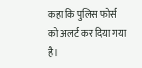कहा कि पुलिस फोर्स को अलर्ट कर दिया गया है।